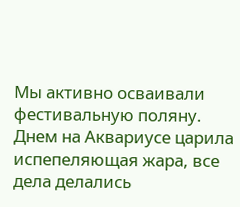Мы активно осваивали фестивальную поляну. Днем на Аквариусе царила испепеляющая жара, все дела делались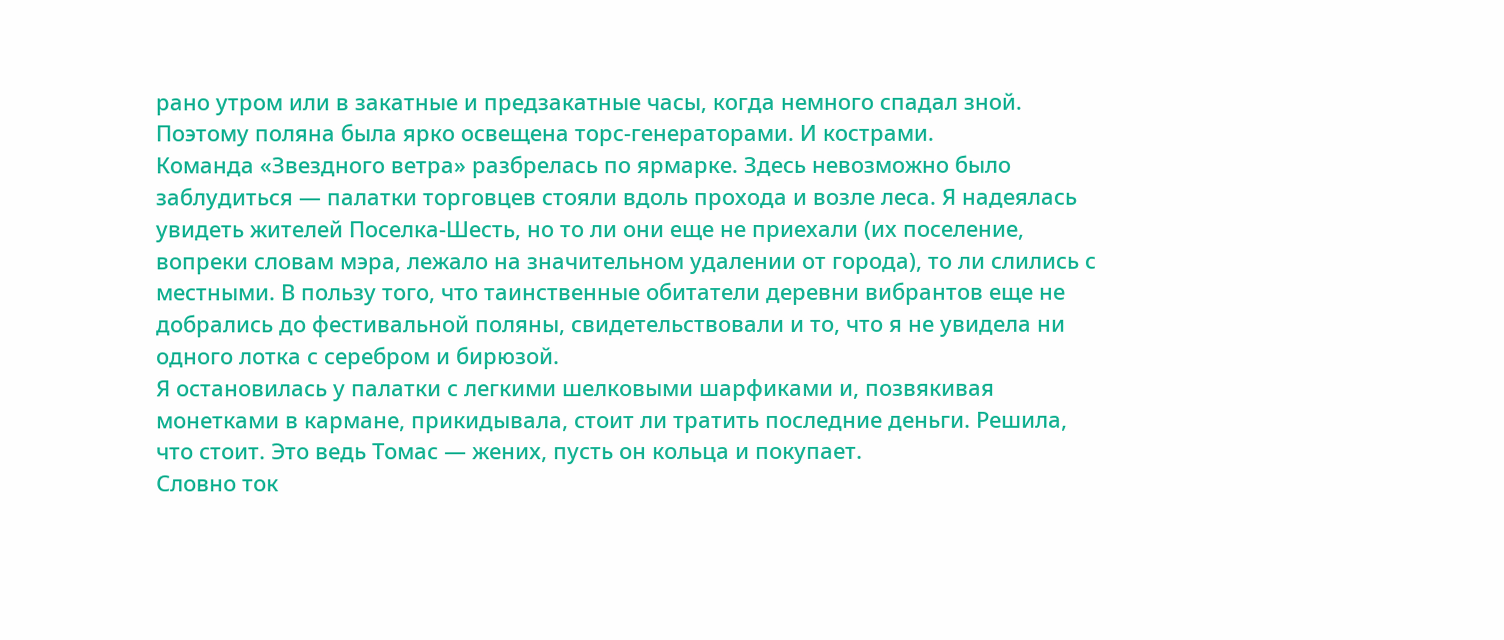рано утром или в закатные и предзакатные часы, когда немного спадал зной. Поэтому поляна была ярко освещена торс-генераторами. И кострами.
Команда «Звездного ветра» разбрелась по ярмарке. Здесь невозможно было заблудиться — палатки торговцев стояли вдоль прохода и возле леса. Я надеялась увидеть жителей Поселка-Шесть, но то ли они еще не приехали (их поселение, вопреки словам мэра, лежало на значительном удалении от города), то ли слились с местными. В пользу того, что таинственные обитатели деревни вибрантов еще не добрались до фестивальной поляны, свидетельствовали и то, что я не увидела ни одного лотка с серебром и бирюзой.
Я остановилась у палатки с легкими шелковыми шарфиками и, позвякивая монетками в кармане, прикидывала, стоит ли тратить последние деньги. Решила, что стоит. Это ведь Томас — жених, пусть он кольца и покупает.
Словно ток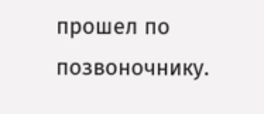прошел по позвоночнику.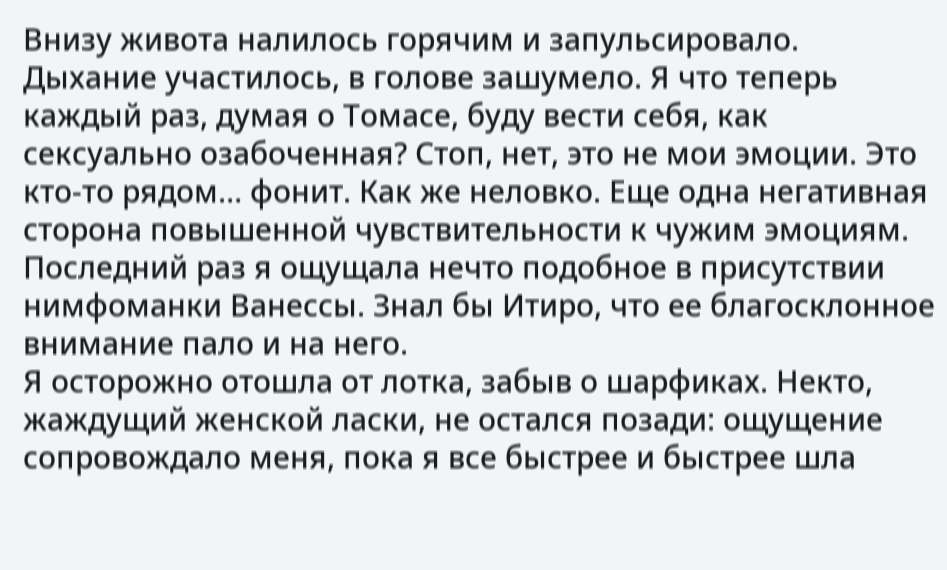Внизу живота налилось горячим и запульсировало. Дыхание участилось, в голове зашумело. Я что теперь каждый раз, думая о Томасе, буду вести себя, как сексуально озабоченная? Стоп, нет, это не мои эмоции. Это кто-то рядом… фонит. Как же неловко. Еще одна негативная сторона повышенной чувствительности к чужим эмоциям. Последний раз я ощущала нечто подобное в присутствии нимфоманки Ванессы. Знал бы Итиро, что ее благосклонное внимание пало и на него.
Я осторожно отошла от лотка, забыв о шарфиках. Некто, жаждущий женской ласки, не остался позади: ощущение сопровождало меня, пока я все быстрее и быстрее шла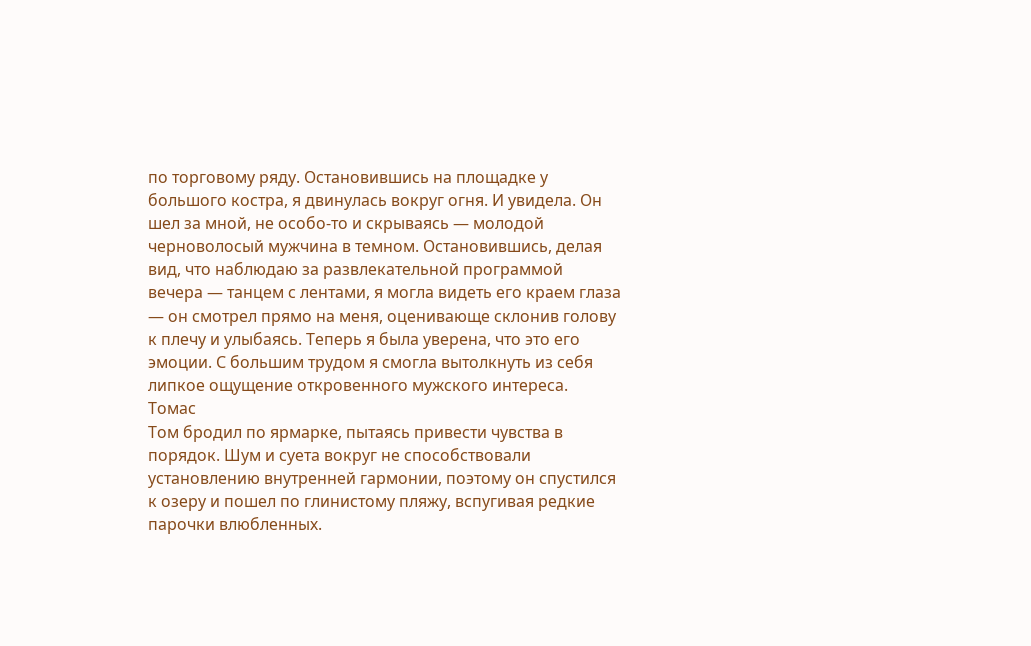по торговому ряду. Остановившись на площадке у большого костра, я двинулась вокруг огня. И увидела. Он шел за мной, не особо-то и скрываясь — молодой черноволосый мужчина в темном. Остановившись, делая вид, что наблюдаю за развлекательной программой вечера — танцем с лентами, я могла видеть его краем глаза — он смотрел прямо на меня, оценивающе склонив голову к плечу и улыбаясь. Теперь я была уверена, что это его эмоции. С большим трудом я смогла вытолкнуть из себя липкое ощущение откровенного мужского интереса.
Томас
Том бродил по ярмарке, пытаясь привести чувства в порядок. Шум и суета вокруг не способствовали установлению внутренней гармонии, поэтому он спустился к озеру и пошел по глинистому пляжу, вспугивая редкие парочки влюбленных.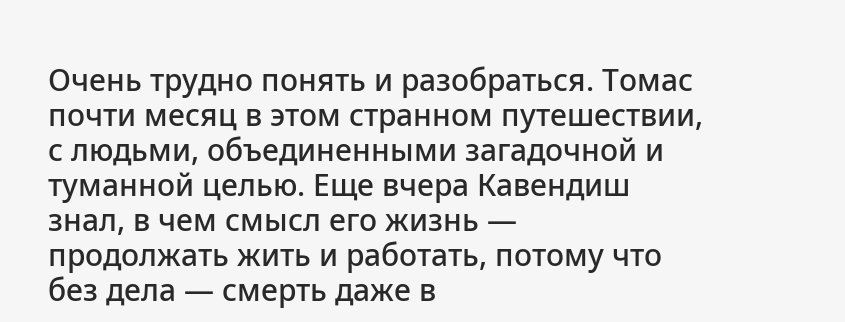Очень трудно понять и разобраться. Томас почти месяц в этом странном путешествии, с людьми, объединенными загадочной и туманной целью. Еще вчера Кавендиш знал, в чем смысл его жизнь — продолжать жить и работать, потому что без дела — смерть даже в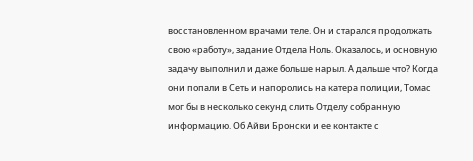восстановленном врачами теле. Он и старался продолжать свою «работу», задание Отдела Ноль. Оказалось, и основную задачу выполнил и даже больше нарыл. А дальше что? Когда они попали в Сеть и напоролись на катера полиции, Томас мог бы в несколько секунд слить Отделу собранную информацию. Об Айви Бронски и ее контакте с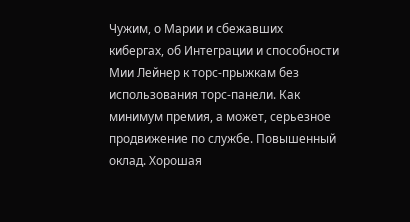Чужим, о Марии и сбежавших кибергах, об Интеграции и способности Мии Лейнер к торс-прыжкам без использования торс-панели. Как минимум премия, а может, серьезное продвижение по службе. Повышенный оклад. Хорошая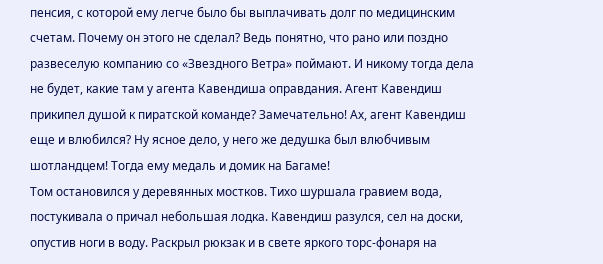пенсия, с которой ему легче было бы выплачивать долг по медицинским счетам. Почему он этого не сделал? Ведь понятно, что рано или поздно развеселую компанию со «Звездного Ветра» поймают. И никому тогда дела не будет, какие там у агента Кавендиша оправдания. Агент Кавендиш прикипел душой к пиратской команде? Замечательно! Ах, агент Кавендиш еще и влюбился? Ну ясное дело, у него же дедушка был влюбчивым шотландцем! Тогда ему медаль и домик на Багаме!
Том остановился у деревянных мостков. Тихо шуршала гравием вода, постукивала о причал небольшая лодка. Кавендиш разулся, сел на доски, опустив ноги в воду. Раскрыл рюкзак и в свете яркого торс-фонаря на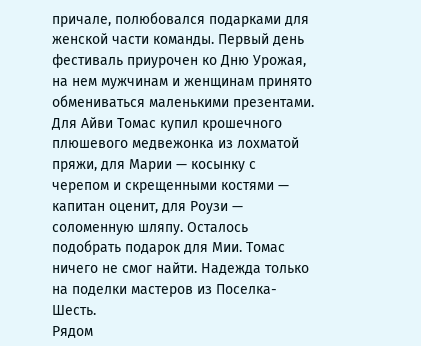причале, полюбовался подарками для женской части команды. Первый день фестиваль приурочен ко Дню Урожая, на нем мужчинам и женщинам принято обмениваться маленькими презентами. Для Айви Томас купил крошечного плюшевого медвежонка из лохматой пряжи, для Марии — косынку с черепом и скрещенными костями — капитан оценит, для Роузи — соломенную шляпу. Осталось подобрать подарок для Мии. Томас ничего не смог найти. Надежда только на поделки мастеров из Поселка-Шесть.
Рядом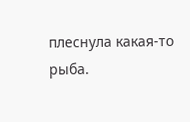плеснула какая-то рыба.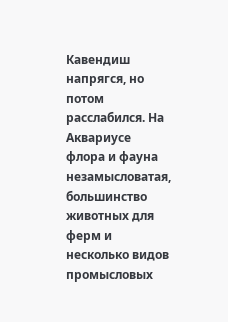Кавендиш напрягся, но потом расслабился. На Аквариусе флора и фауна незамысловатая, большинство животных для ферм и несколько видов промысловых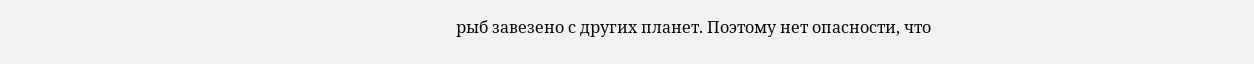рыб завезено с других планет. Поэтому нет опасности, что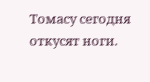Томасу сегодня откусят ноги.